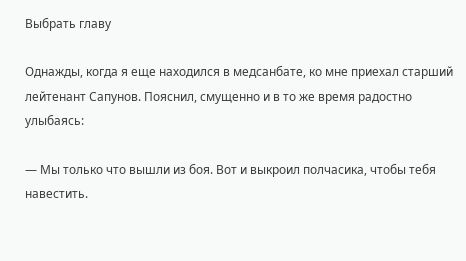Выбрать главу

Однажды, когда я еще находился в медсанбате, ко мне приехал старший лейтенант Сапунов. Пояснил, смущенно и в то же время радостно улыбаясь:

— Мы только что вышли из боя. Вот и выкроил полчасика, чтобы тебя навестить.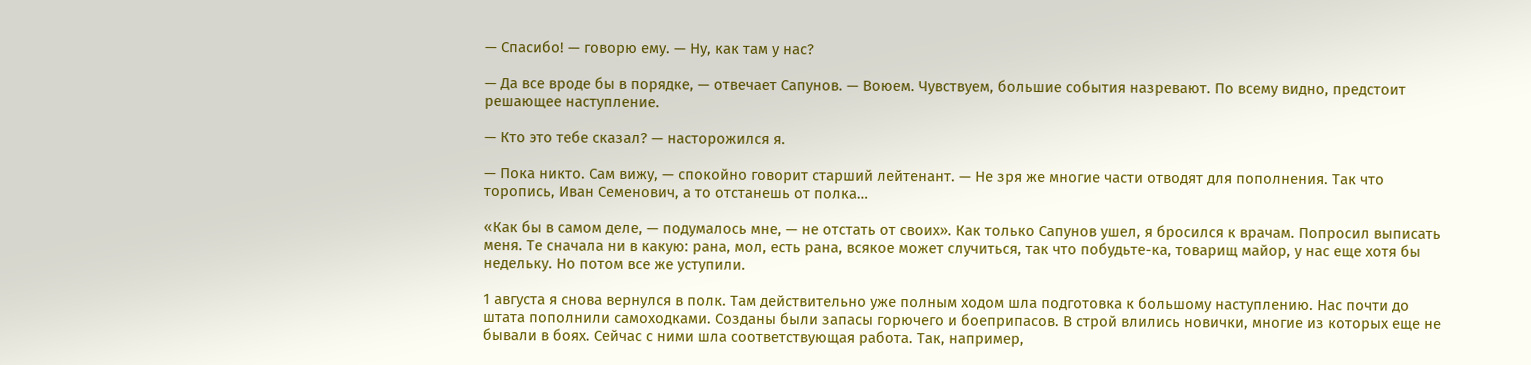— Спасибо! — говорю ему. — Ну, как там у нас?

— Да все вроде бы в порядке, — отвечает Сапунов. — Воюем. Чувствуем, большие события назревают. По всему видно, предстоит решающее наступление.

— Кто это тебе сказал? — насторожился я.

— Пока никто. Сам вижу, — спокойно говорит старший лейтенант. — Не зря же многие части отводят для пополнения. Так что торопись, Иван Семенович, а то отстанешь от полка…

«Как бы в самом деле, — подумалось мне, — не отстать от своих». Как только Сапунов ушел, я бросился к врачам. Попросил выписать меня. Те сначала ни в какую: рана, мол, есть рана, всякое может случиться, так что побудьте-ка, товарищ майор, у нас еще хотя бы недельку. Но потом все же уступили.

1 августа я снова вернулся в полк. Там действительно уже полным ходом шла подготовка к большому наступлению. Нас почти до штата пополнили самоходками. Созданы были запасы горючего и боеприпасов. В строй влились новички, многие из которых еще не бывали в боях. Сейчас с ними шла соответствующая работа. Так, например,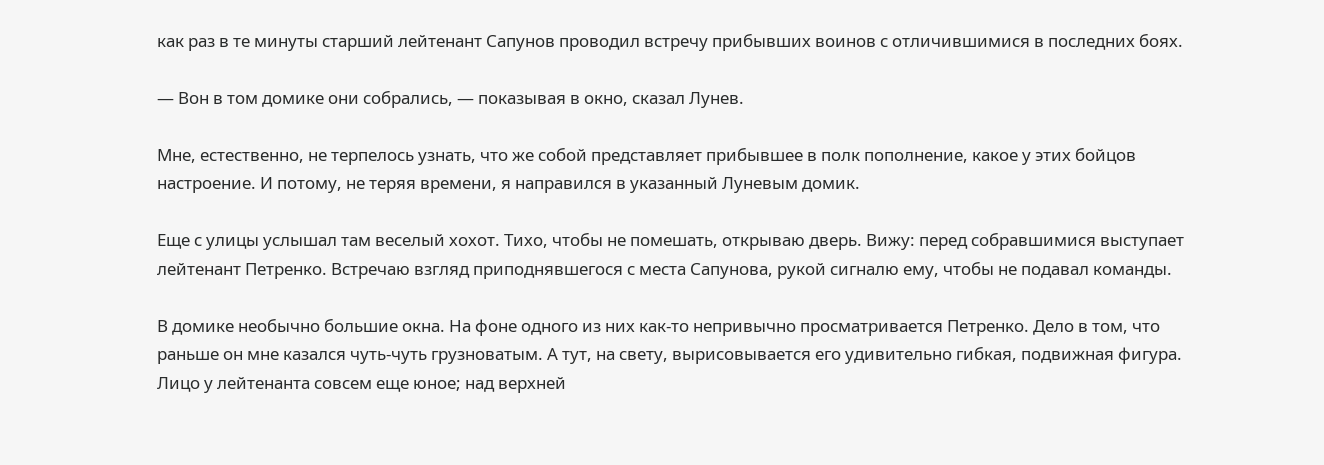как раз в те минуты старший лейтенант Сапунов проводил встречу прибывших воинов с отличившимися в последних боях.

— Вон в том домике они собрались, — показывая в окно, сказал Лунев.

Мне, естественно, не терпелось узнать, что же собой представляет прибывшее в полк пополнение, какое у этих бойцов настроение. И потому, не теряя времени, я направился в указанный Луневым домик.

Еще с улицы услышал там веселый хохот. Тихо, чтобы не помешать, открываю дверь. Вижу: перед собравшимися выступает лейтенант Петренко. Встречаю взгляд приподнявшегося с места Сапунова, рукой сигналю ему, чтобы не подавал команды.

В домике необычно большие окна. На фоне одного из них как-то непривычно просматривается Петренко. Дело в том, что раньше он мне казался чуть-чуть грузноватым. А тут, на свету, вырисовывается его удивительно гибкая, подвижная фигура. Лицо у лейтенанта совсем еще юное; над верхней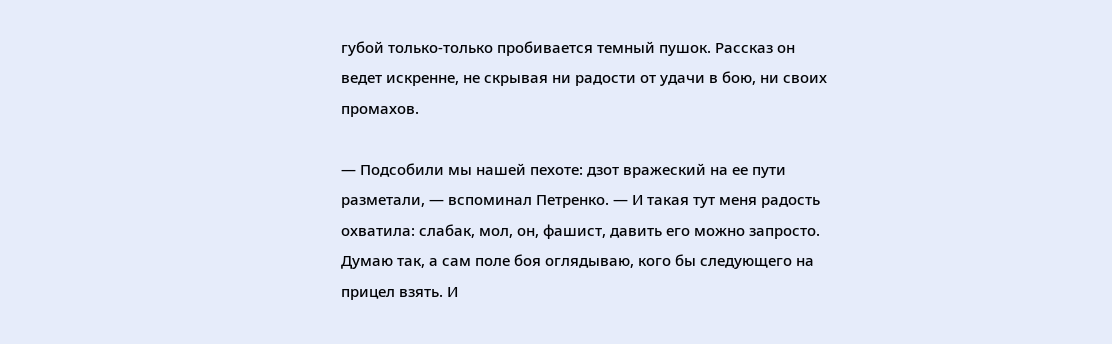губой только-только пробивается темный пушок. Рассказ он ведет искренне, не скрывая ни радости от удачи в бою, ни своих промахов.

— Подсобили мы нашей пехоте: дзот вражеский на ее пути разметали, — вспоминал Петренко. — И такая тут меня радость охватила: слабак, мол, он, фашист, давить его можно запросто. Думаю так, а сам поле боя оглядываю, кого бы следующего на прицел взять. И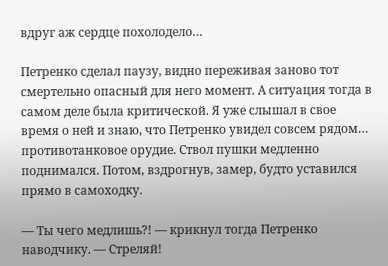вдруг аж сердце похолодело…

Петренко сделал паузу, видно переживая заново тот смертельно опасный для него момент. А ситуация тогда в самом деле была критической. Я уже слышал в свое время о ней и знаю, что Петренко увидел совсем рядом… противотанковое орудие. Ствол пушки медленно поднимался. Потом, вздрогнув, замер, будто уставился прямо в самоходку.

— Ты чего медлишь?! — крикнул тогда Петренко наводчику. — Стреляй!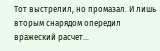Тот выстрелил, но промазал. И лишь вторым снарядом опередил вражеский расчет…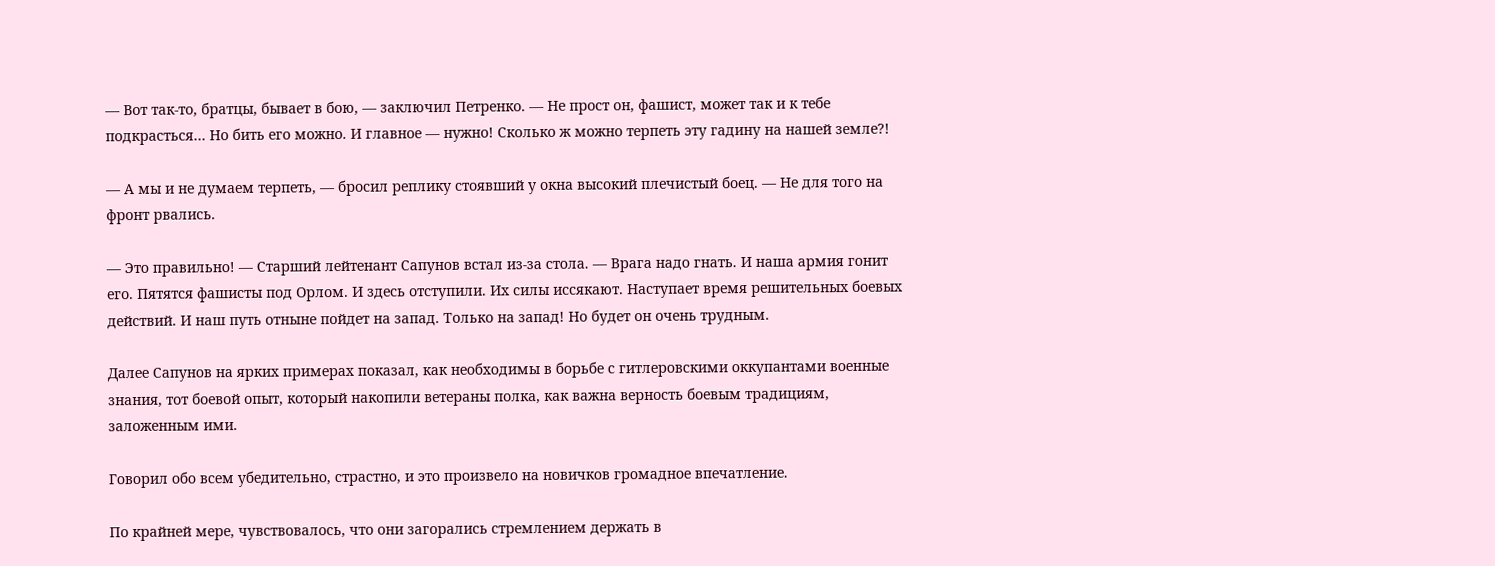— Вот так-то, братцы, бывает в бою, — заключил Петренко. — Не прост он, фашист, может так и к тебе подкрасться… Но бить его можно. И главное — нужно! Сколько ж можно терпеть эту гадину на нашей земле?!

— А мы и не думаем терпеть, — бросил реплику стоявший у окна высокий плечистый боец. — Не для того на фронт рвались.

— Это правильно! — Старший лейтенант Сапунов встал из-за стола. — Врага надо гнать. И наша армия гонит его. Пятятся фашисты под Орлом. И здесь отступили. Их силы иссякают. Наступает время решительных боевых действий. И наш путь отныне пойдет на запад. Только на запад! Но будет он очень трудным.

Далее Сапунов на ярких примерах показал, как необходимы в борьбе с гитлеровскими оккупантами военные знания, тот боевой опыт, который накопили ветераны полка, как важна верность боевым традициям, заложенным ими.

Говорил обо всем убедительно, страстно, и это произвело на новичков громадное впечатление.

По крайней мере, чувствовалось, что они загорались стремлением держать в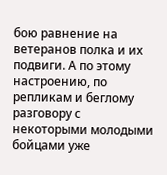бою равнение на ветеранов полка и их подвиги. А по этому настроению, по репликам и беглому разговору с некоторыми молодыми бойцами уже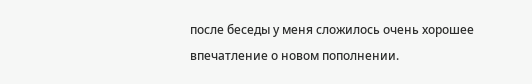после беседы у меня сложилось очень хорошее впечатление о новом пополнении.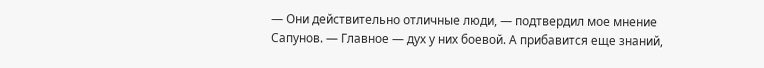— Они действительно отличные люди, — подтвердил мое мнение Сапунов. — Главное — дух у них боевой. А прибавится еще знаний,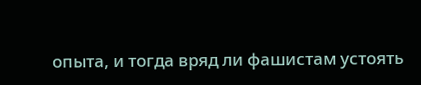опыта, и тогда вряд ли фашистам устоять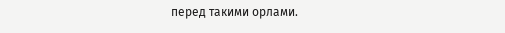перед такими орлами.